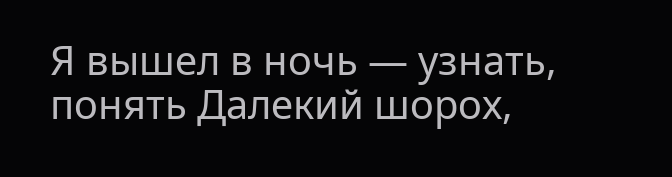Я вышел в ночь — узнать, понять Далекий шорох,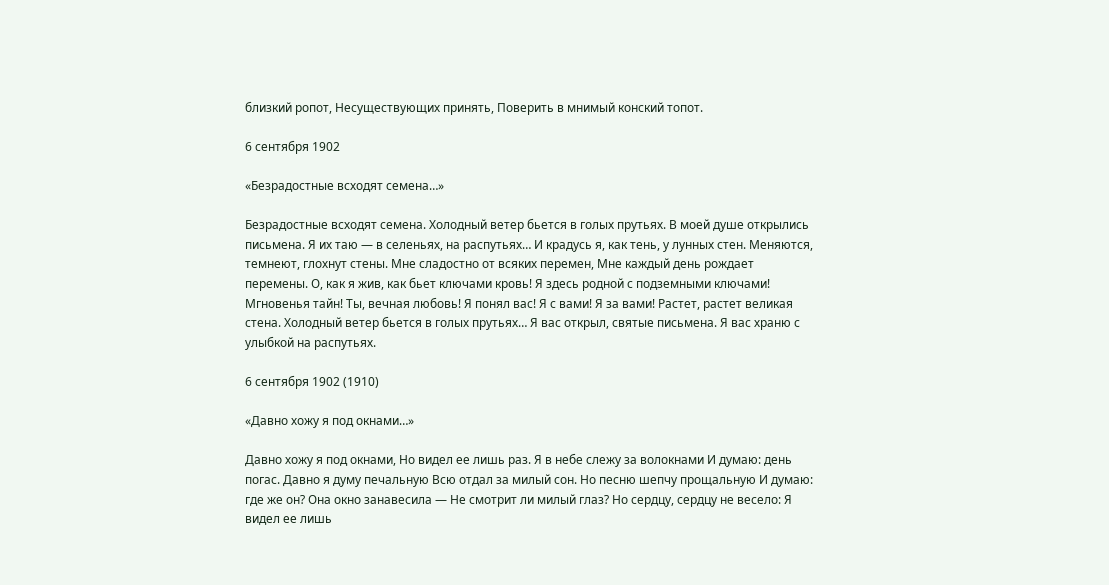близкий ропот, Несуществующих принять, Поверить в мнимый конский топот.

6 сентября 1902

«Безрадостные всходят семена…»

Безрадостные всходят семена. Холодный ветер бьется в голых прутьях. В моей душе открылись письмена. Я их таю — в селеньях, на распутьях… И крадусь я, как тень, у лунных стен. Меняются, темнеют, глохнут стены. Мне сладостно от всяких перемен, Мне каждый день рождает перемены. О, как я жив, как бьет ключами кровь! Я здесь родной с подземными ключами! Мгновенья тайн! Ты, вечная любовь! Я понял вас! Я с вами! Я за вами! Растет, растет великая стена. Холодный ветер бьется в голых прутьях… Я вас открыл, святые письмена. Я вас храню с улыбкой на распутьях.

6 сентября 1902 (1910)

«Давно хожу я под окнами…»

Давно хожу я под окнами, Но видел ее лишь раз. Я в небе слежу за волокнами И думаю: день погас. Давно я думу печальную Всю отдал за милый сон. Но песню шепчу прощальную И думаю: где же он? Она окно занавесила — Не смотрит ли милый глаз? Но сердцу, сердцу не весело: Я видел ее лишь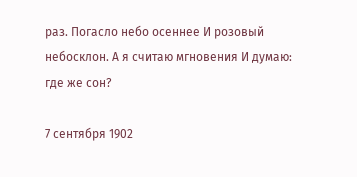раз. Погасло небо осеннее И розовый небосклон. А я считаю мгновения И думаю: где же сон?

7 сентября 1902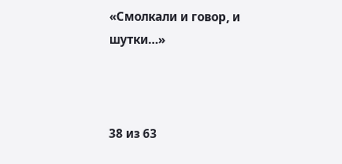«Смолкали и говор, и шутки…»



38 из 63